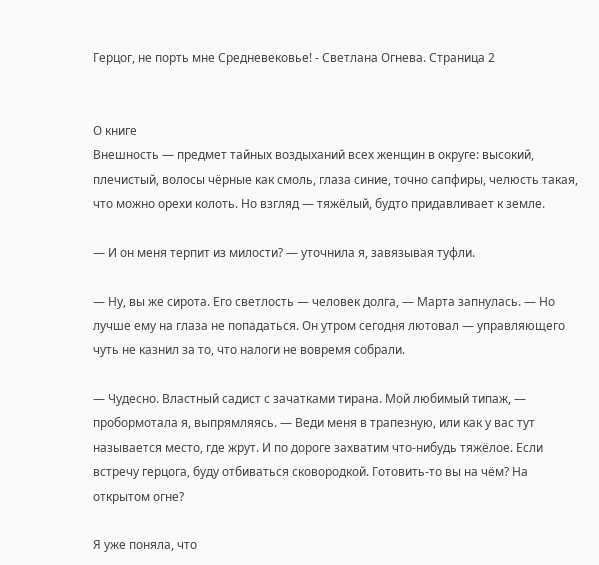Герцог, не порть мне Средневековье! - Светлана Огнева. Страница 2


О книге
Внешность — предмет тайных воздыханий всех женщин в округе: высокий, плечистый, волосы чёрные как смоль, глаза синие, точно сапфиры, челюсть такая, что можно орехи колоть. Но взгляд — тяжёлый, будто придавливает к земле.

— И он меня терпит из милости? — уточнила я, завязывая туфли.

— Ну, вы же сирота. Его светлость — человек долга, — Марта запнулась. — Но лучше ему на глаза не попадаться. Он утром сегодня лютовал — управляющего чуть не казнил за то, что налоги не вовремя собрали.

— Чудесно. Властный садист с зачатками тирана. Мой любимый типаж, — пробормотала я, выпрямляясь. — Веди меня в трапезную, или как у вас тут называется место, где жрут. И по дороге захватим что-нибудь тяжёлое. Если встречу герцога, буду отбиваться сковородкой. Готовить-то вы на чём? На открытом огне?

Я уже поняла, что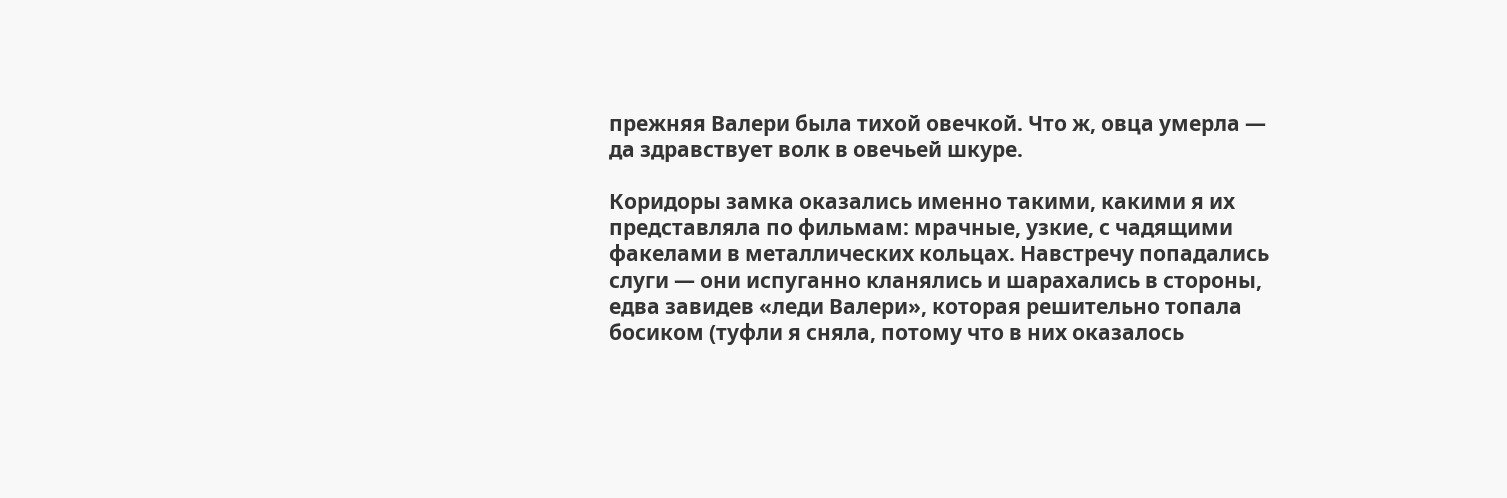прежняя Валери была тихой овечкой. Что ж, овца умерла — да здравствует волк в овечьей шкуре.

Коридоры замка оказались именно такими, какими я их представляла по фильмам: мрачные, узкие, с чадящими факелами в металлических кольцах. Навстречу попадались слуги — они испуганно кланялись и шарахались в стороны, едва завидев «леди Валери», которая решительно топала босиком (туфли я сняла, потому что в них оказалось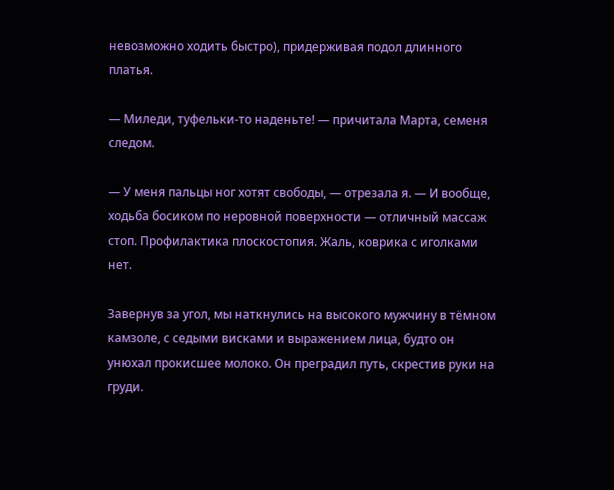невозможно ходить быстро), придерживая подол длинного платья.

— Миледи, туфельки-то наденьте! — причитала Марта, семеня следом.

— У меня пальцы ног хотят свободы, — отрезала я. — И вообще, ходьба босиком по неровной поверхности — отличный массаж стоп. Профилактика плоскостопия. Жаль, коврика с иголками нет.

Завернув за угол, мы наткнулись на высокого мужчину в тёмном камзоле, с седыми висками и выражением лица, будто он унюхал прокисшее молоко. Он преградил путь, скрестив руки на груди.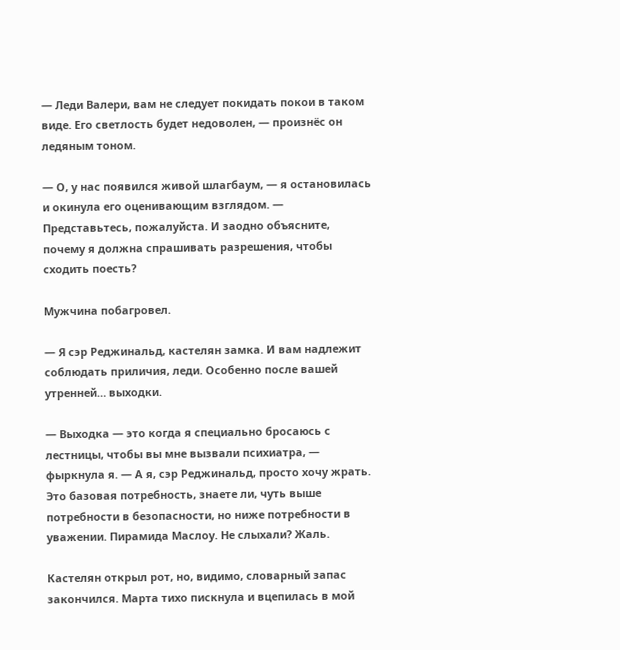— Леди Валери, вам не следует покидать покои в таком виде. Его светлость будет недоволен, — произнёс он ледяным тоном.

— О, у нас появился живой шлагбаум, — я остановилась и окинула его оценивающим взглядом. — Представьтесь, пожалуйста. И заодно объясните, почему я должна спрашивать разрешения, чтобы сходить поесть?

Мужчина побагровел.

— Я сэр Реджинальд, кастелян замка. И вам надлежит соблюдать приличия, леди. Особенно после вашей утренней… выходки.

— Выходка — это когда я специально бросаюсь с лестницы, чтобы вы мне вызвали психиатра, — фыркнула я. — А я, сэр Реджинальд, просто хочу жрать. Это базовая потребность, знаете ли, чуть выше потребности в безопасности, но ниже потребности в уважении. Пирамида Маслоу. Не слыхали? Жаль.

Кастелян открыл рот, но, видимо, словарный запас закончился. Марта тихо пискнула и вцепилась в мой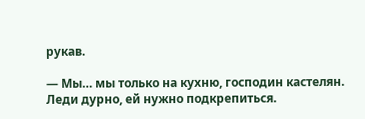рукав.

— Мы… мы только на кухню, господин кастелян. Леди дурно, ей нужно подкрепиться.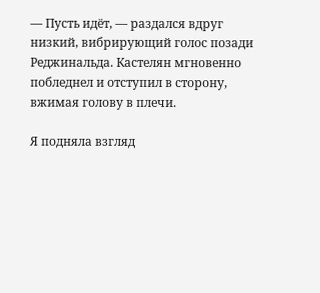— Пусть идёт, — раздался вдруг низкий, вибрирующий голос позади Реджинальда. Кастелян мгновенно побледнел и отступил в сторону, вжимая голову в плечи.

Я подняла взгляд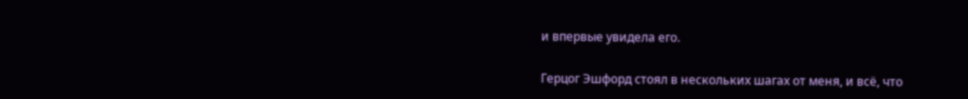и впервые увидела его.

Герцог Эшфорд стоял в нескольких шагах от меня, и всё, что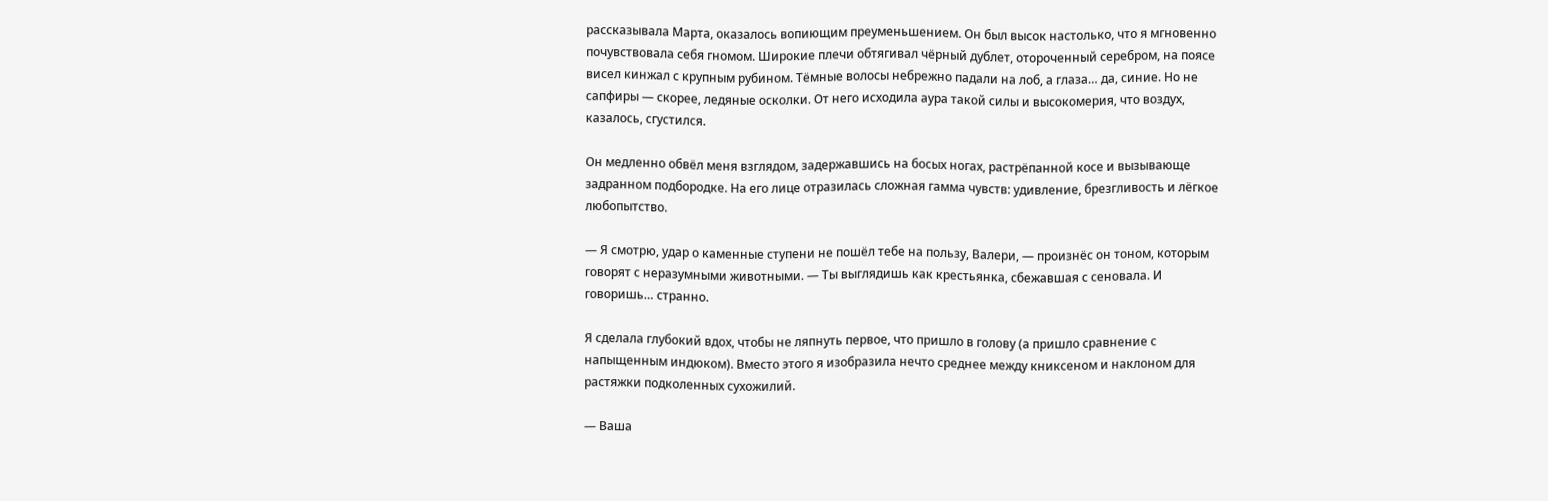рассказывала Марта, оказалось вопиющим преуменьшением. Он был высок настолько, что я мгновенно почувствовала себя гномом. Широкие плечи обтягивал чёрный дублет, отороченный серебром, на поясе висел кинжал с крупным рубином. Тёмные волосы небрежно падали на лоб, а глаза… да, синие. Но не сапфиры — скорее, ледяные осколки. От него исходила аура такой силы и высокомерия, что воздух, казалось, сгустился.

Он медленно обвёл меня взглядом, задержавшись на босых ногах, растрёпанной косе и вызывающе задранном подбородке. На его лице отразилась сложная гамма чувств: удивление, брезгливость и лёгкое любопытство.

— Я смотрю, удар о каменные ступени не пошёл тебе на пользу, Валери, — произнёс он тоном, которым говорят с неразумными животными. — Ты выглядишь как крестьянка, сбежавшая с сеновала. И говоришь… странно.

Я сделала глубокий вдох, чтобы не ляпнуть первое, что пришло в голову (а пришло сравнение с напыщенным индюком). Вместо этого я изобразила нечто среднее между книксеном и наклоном для растяжки подколенных сухожилий.

— Ваша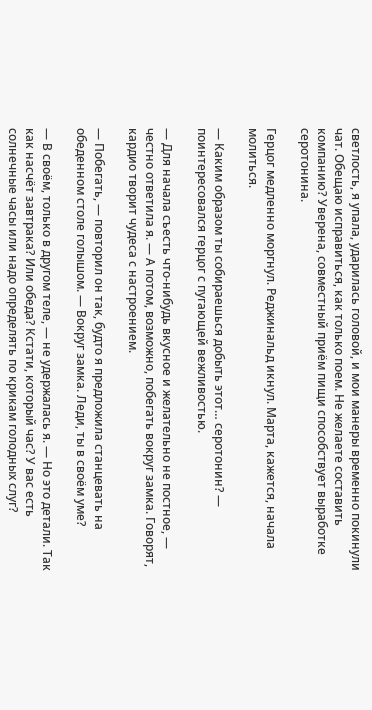светлость, я упала, ударилась головой, и мои манеры временно покинули чат. Обещаю исправиться, как только поем. Не желаете составить компанию? Уверена, совместный приём пищи способствует выработке серотонина.

Герцог медленно моргнул. Реджинальд икнул. Марта, кажется, начала молиться.

— Каким образом ты собираешься добыть этот… серотонин? — поинтересовался герцог с пугающей вежливостью.

— Для начала съесть что-нибудь вкусное и желательно не постное, — честно ответила я. — А потом, возможно, побегать вокруг замка. Говорят, кардио творит чудеса с настроением.

— Побегать, — повторил он так, будто я предложила станцевать на обеденном столе голышом. — Вокруг замка. Леди, ты в своём уме?

— В своём, только в другом теле, — не удержалась я. — Но это детали. Так как насчёт завтрака? Или обеда? Кстати, который час? У вас есть солнечные часы или надо определять по крикам голодных слуг?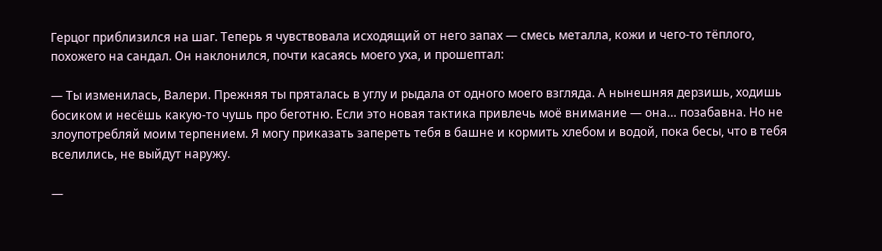Герцог приблизился на шаг. Теперь я чувствовала исходящий от него запах — смесь металла, кожи и чего-то тёплого, похожего на сандал. Он наклонился, почти касаясь моего уха, и прошептал:

— Ты изменилась, Валери. Прежняя ты пряталась в углу и рыдала от одного моего взгляда. А нынешняя дерзишь, ходишь босиком и несёшь какую-то чушь про беготню. Если это новая тактика привлечь моё внимание — она… позабавна. Но не злоупотребляй моим терпением. Я могу приказать запереть тебя в башне и кормить хлебом и водой, пока бесы, что в тебя вселились, не выйдут наружу.

—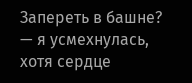Запереть в башне? — я усмехнулась, хотя сердце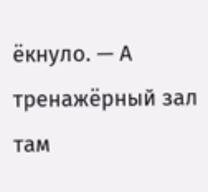ёкнуло. — А тренажёрный зал там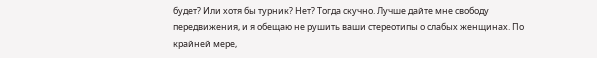будет? Или хотя бы турник? Нет? Тогда скучно. Лучше дайте мне свободу передвижения, и я обещаю не рушить ваши стереотипы о слабых женщинах. По крайней мере,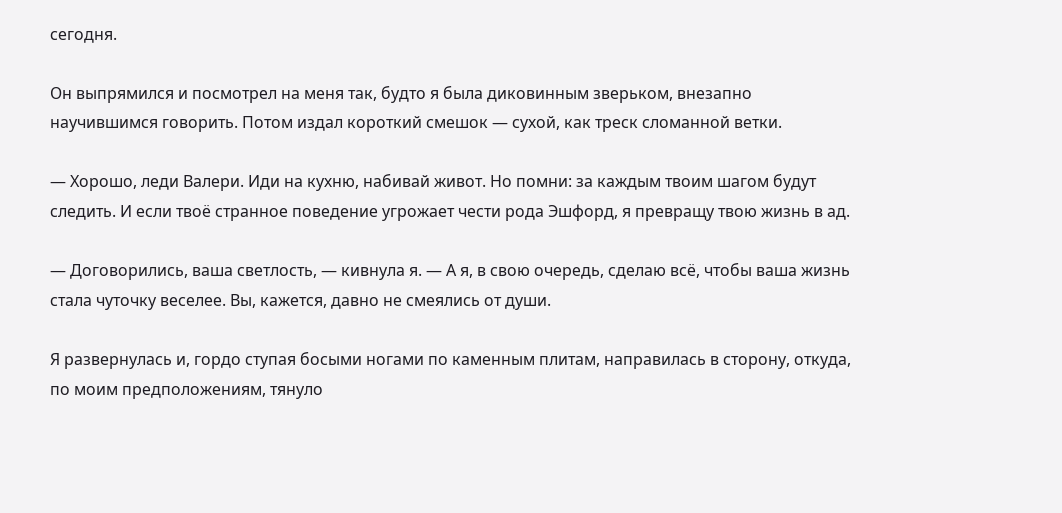сегодня.

Он выпрямился и посмотрел на меня так, будто я была диковинным зверьком, внезапно научившимся говорить. Потом издал короткий смешок — сухой, как треск сломанной ветки.

— Хорошо, леди Валери. Иди на кухню, набивай живот. Но помни: за каждым твоим шагом будут следить. И если твоё странное поведение угрожает чести рода Эшфорд, я превращу твою жизнь в ад.

— Договорились, ваша светлость, — кивнула я. — А я, в свою очередь, сделаю всё, чтобы ваша жизнь стала чуточку веселее. Вы, кажется, давно не смеялись от души.

Я развернулась и, гордо ступая босыми ногами по каменным плитам, направилась в сторону, откуда, по моим предположениям, тянуло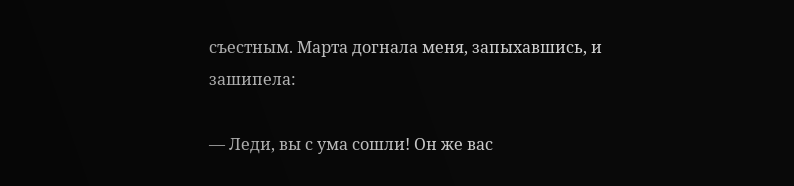съестным. Марта догнала меня, запыхавшись, и зашипела:

— Леди, вы с ума сошли! Он же вас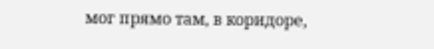мог прямо там, в коридоре,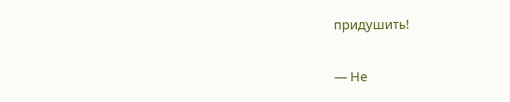придушить!

— Не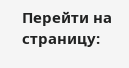Перейти на страницу: